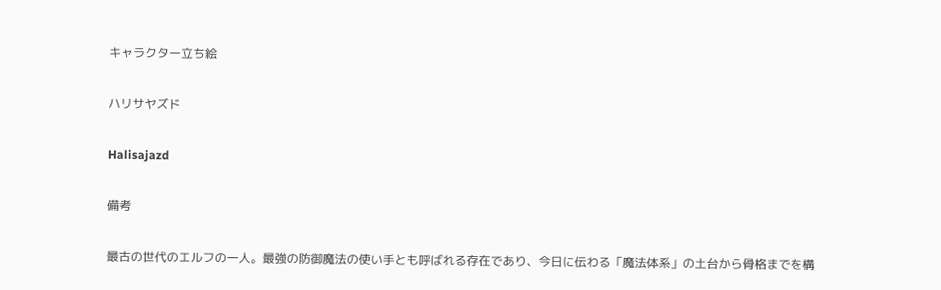キャラクター立ち絵

ハリサヤズド

Halisajazd

備考

最古の世代のエルフの一人。最強の防御魔法の使い手とも呼ばれる存在であり、今日に伝わる「魔法体系」の土台から骨格までを構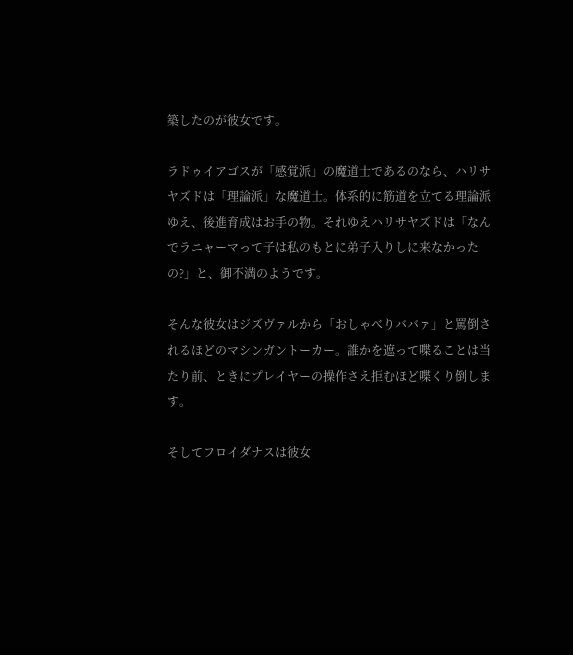築したのが彼女です。

ラドゥイアゴスが「感覚派」の魔道士であるのなら、ハリサヤズドは「理論派」な魔道士。体系的に筋道を立てる理論派ゆえ、後進育成はお手の物。それゆえハリサヤズドは「なんでラニャーマって子は私のもとに弟子入りしに来なかったの?」と、御不満のようです。

そんな彼女はジズヴァルから「おしゃべりババァ」と罵倒されるほどのマシンガントーカー。誰かを遮って喋ることは当たり前、ときにプレイヤーの操作さえ拒むほど喋くり倒します。

そしてフロイダナスは彼女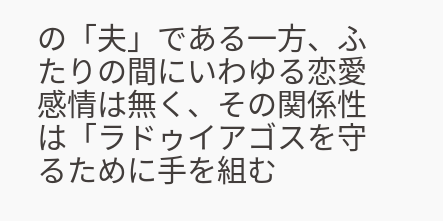の「夫」である一方、ふたりの間にいわゆる恋愛感情は無く、その関係性は「ラドゥイアゴスを守るために手を組む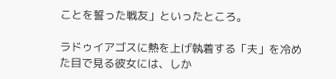ことを誓った戦友」といったところ。

ラドゥイアゴスに熱を上げ執着する「夫」を冷めた目で見る彼女には、しか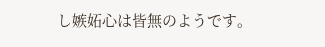し嫉妬心は皆無のようです。